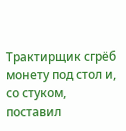Трактирщик сгрёб монету под стол и, со стуком, поставил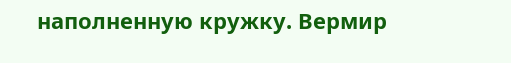наполненную кружку. Вермир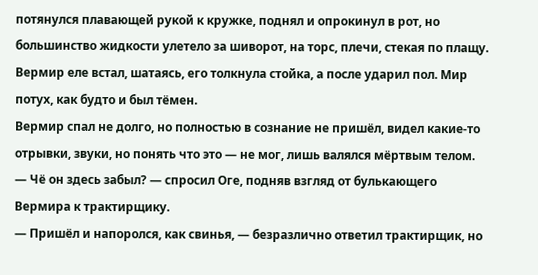потянулся плавающей рукой к кружке, поднял и опрокинул в рот, но большинство жидкости улетело за шиворот, на торс, плечи, стекая по плащу. Вермир еле встал, шатаясь, его толкнула стойка, а после ударил пол. Мир потух, как будто и был тёмен.
Вермир спал не долго, но полностью в сознание не пришёл, видел какие-то отрывки, звуки, но понять что это — не мог, лишь валялся мёртвым телом.
— Чё он здесь забыл? — спросил Оге, подняв взгляд от булькающего Вермира к трактирщику.
— Пришёл и напоролся, как свинья, — безразлично ответил трактирщик, но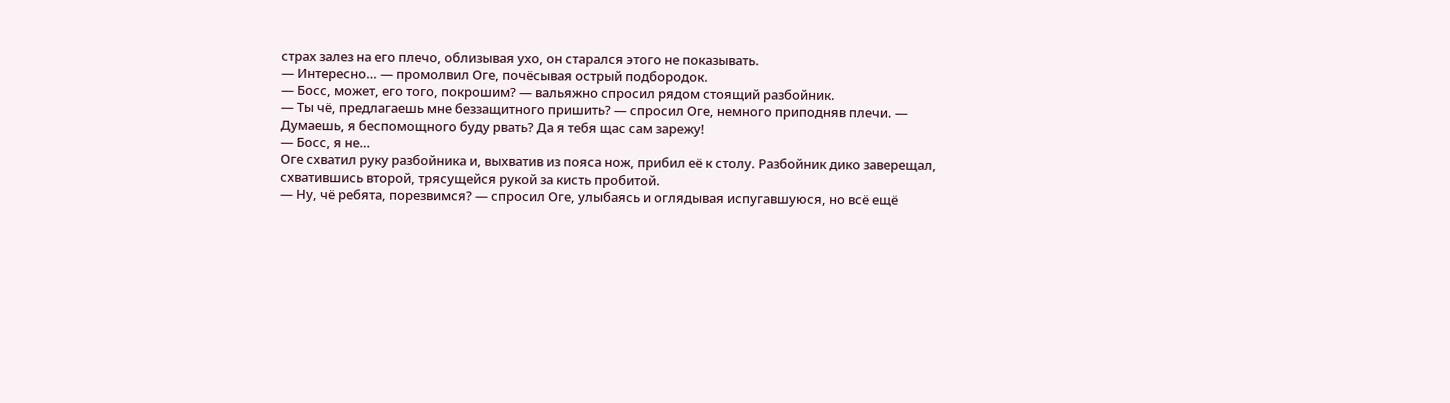страх залез на его плечо, облизывая ухо, он старался этого не показывать.
— Интересно… — промолвил Оге, почёсывая острый подбородок.
— Босс, может, его того, покрошим? — вальяжно спросил рядом стоящий разбойник.
— Ты чё, предлагаешь мне беззащитного пришить? — спросил Оге, немного приподняв плечи. — Думаешь, я беспомощного буду рвать? Да я тебя щас сам зарежу!
— Босс, я не…
Оге схватил руку разбойника и, выхватив из пояса нож, прибил её к столу. Разбойник дико заверещал, схватившись второй, трясущейся рукой за кисть пробитой.
— Ну, чё ребята, порезвимся? — спросил Оге, улыбаясь и оглядывая испугавшуюся, но всё ещё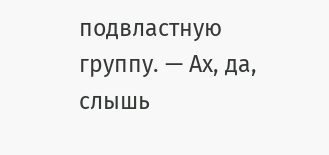подвластную группу. — Ах, да, слышь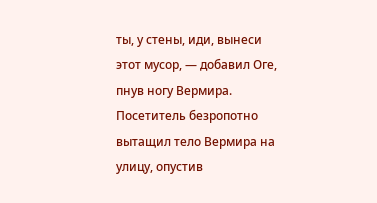ты, у стены, иди, вынеси этот мусор, — добавил Оге, пнув ногу Вермира.
Посетитель безропотно вытащил тело Вермира на улицу, опустив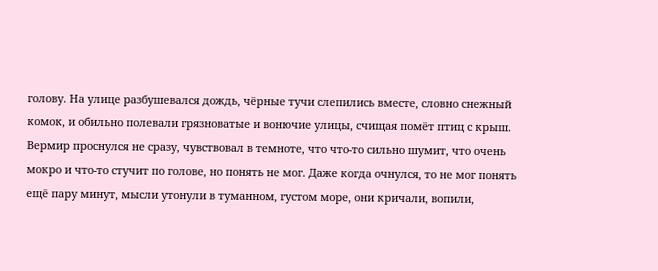голову. На улице разбушевался дождь, чёрные тучи слепились вместе, словно снежный комок, и обильно полевали грязноватые и вонючие улицы, счищая помёт птиц с крыш.
Вермир проснулся не сразу, чувствовал в темноте, что что-то сильно шумит, что очень мокро и что-то стучит по голове, но понять не мог. Даже когда очнулся, то не мог понять ещё пару минут, мысли утонули в туманном, густом море, они кричали, вопили,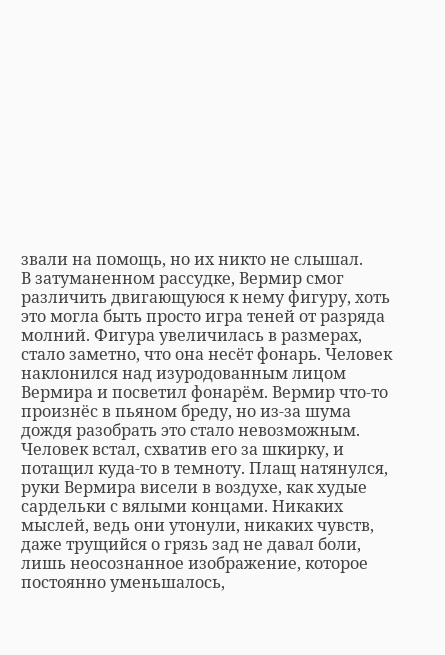звали на помощь, но их никто не слышал.
В затуманенном рассудке, Вермир смог различить двигающуюся к нему фигуру, хоть это могла быть просто игра теней от разряда молний. Фигура увеличилась в размерах, стало заметно, что она несёт фонарь. Человек наклонился над изуродованным лицом Вермира и посветил фонарём. Вермир что-то произнёс в пьяном бреду, но из-за шума дождя разобрать это стало невозможным. Человек встал, схватив его за шкирку, и потащил куда-то в темноту. Плащ натянулся, руки Вермира висели в воздухе, как худые сардельки с вялыми концами. Никаких мыслей, ведь они утонули, никаких чувств, даже трущийся о грязь зад не давал боли, лишь неосознанное изображение, которое постоянно уменьшалось,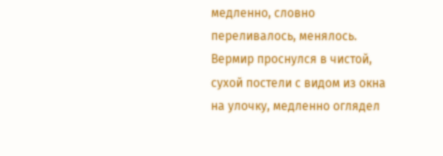медленно, словно переливалось, менялось.
Вермир проснулся в чистой, сухой постели с видом из окна на улочку, медленно оглядел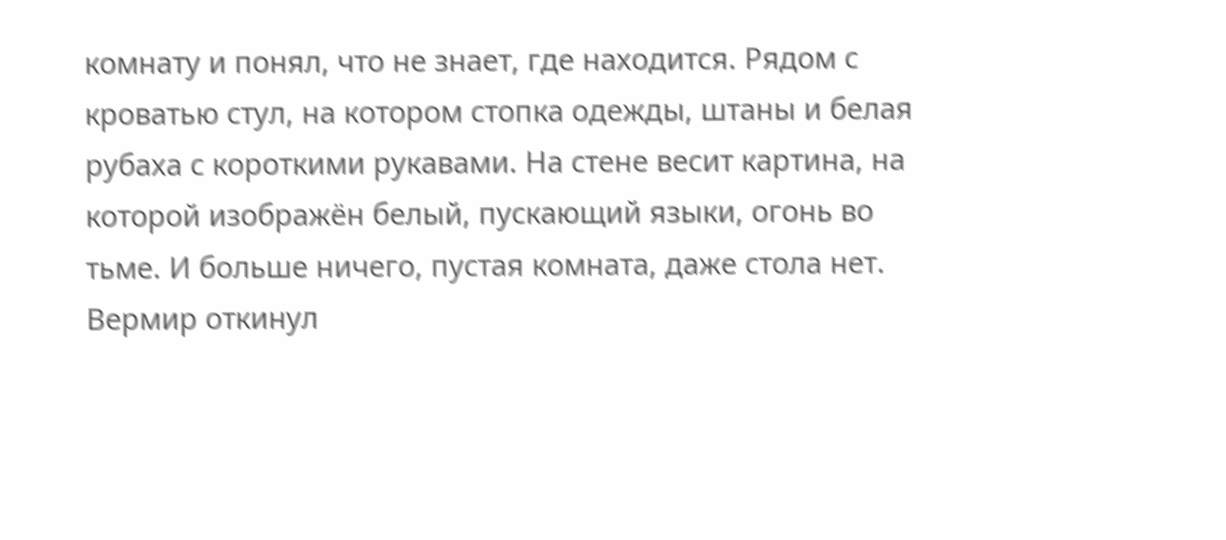комнату и понял, что не знает, где находится. Рядом с кроватью стул, на котором стопка одежды, штаны и белая рубаха с короткими рукавами. На стене весит картина, на которой изображён белый, пускающий языки, огонь во тьме. И больше ничего, пустая комната, даже стола нет. Вермир откинул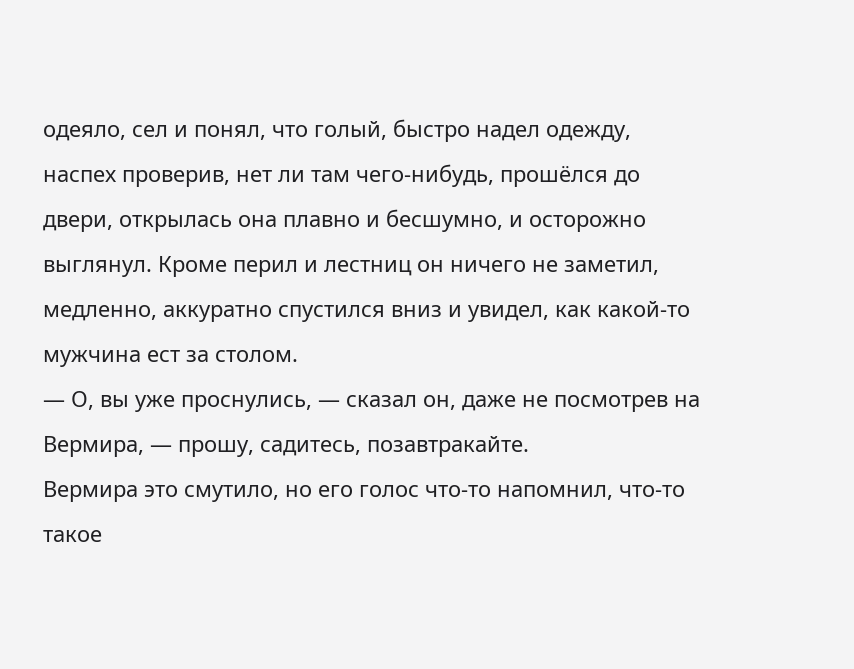одеяло, сел и понял, что голый, быстро надел одежду, наспех проверив, нет ли там чего-нибудь, прошёлся до двери, открылась она плавно и бесшумно, и осторожно выглянул. Кроме перил и лестниц он ничего не заметил, медленно, аккуратно спустился вниз и увидел, как какой-то мужчина ест за столом.
— О, вы уже проснулись, — сказал он, даже не посмотрев на Вермира, — прошу, садитесь, позавтракайте.
Вермира это смутило, но его голос что-то напомнил, что-то такое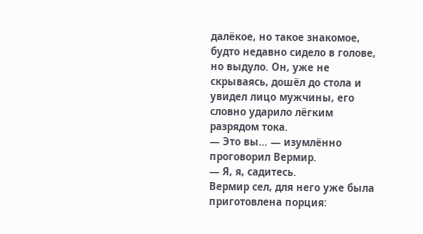далёкое, но такое знакомое, будто недавно сидело в голове, но выдуло. Он, уже не скрываясь, дошёл до стола и увидел лицо мужчины, его словно ударило лёгким разрядом тока.
— Это вы… — изумлённо проговорил Вермир.
— Я, я, садитесь.
Вермир сел, для него уже была приготовлена порция: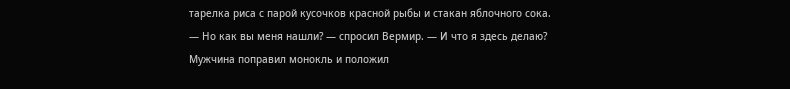тарелка риса с парой кусочков красной рыбы и стакан яблочного сока.
— Но как вы меня нашли? — спросил Вермир. — И что я здесь делаю?
Мужчина поправил монокль и положил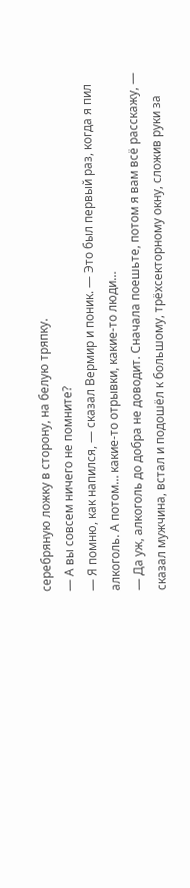серебряную ложку в сторону, на белую тряпку.
— А вы совсем ничего не помните?
— Я помню, как напился, — сказал Вермир и поник. — Это был первый раз, когда я пил алкоголь. А потом… какие-то отрывки, какие-то люди…
— Да уж, алкоголь до добра не доводит. Сначала поешьте, потом я вам всё расскажу, — сказал мужчина, встал и подошёл к большому, трёхсекторному окну, сложив руки за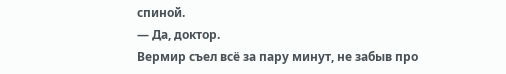спиной.
— Да, доктор.
Вермир съел всё за пару минут, не забыв про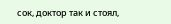сок, доктор так и стоял,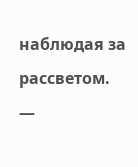наблюдая за рассветом.
—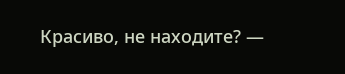Красиво, не находите? —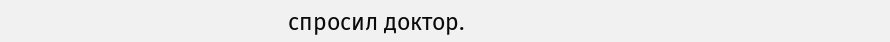спросил доктор.